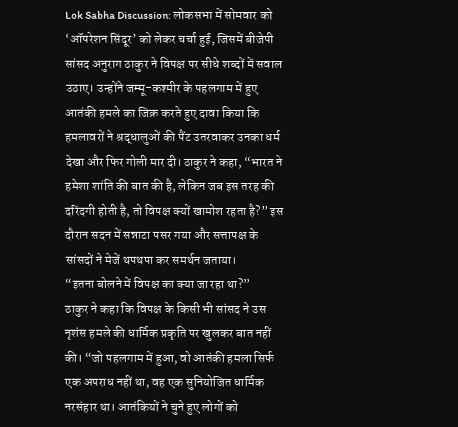Lok Sabha Discussion: लोकसभा में सोमवार को ‘ऑपरेशन सिंदूर’ को लेकर चर्चा हुई, जिसमें बीजेपी सांसद अनुराग ठाकुर ने विपक्ष पर सीधे शब्दों में सवाल उठाए। उन्होंने जम्मू-कश्मीर के पहलगाम में हुए आतंकी हमले का जिक्र करते हुए दावा किया कि हमलावरों ने श्रद्धालुओं की पैंट उतरवाकर उनका धर्म देखा और फिर गोली मार दी। ठाकुर ने कहा, “भारत ने हमेशा शांति की बात की है, लेकिन जब इस तरह की दरिंदगी होती है, तो विपक्ष क्यों खामोश रहता है?” इस दौरान सदन में सन्नाटा पसर गया और सत्तापक्ष के सांसदों ने मेजें थपथपा कर समर्थन जताया।
“इतना बोलने में विपक्ष का क्या जा रहा था?”
ठाकुर ने कहा कि विपक्ष के किसी भी सांसद ने उस नृशंस हमले की धार्मिक प्रकृति पर खुलकर बात नहीं की। “जो पहलगाम में हुआ, वो आतंकी हमला सिर्फ एक अपराध नहीं था, वह एक सुनियोजित धार्मिक नरसंहार था। आतंकियों ने चुने हुए लोगों को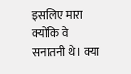इसलिए मारा क्योंकि वे सनातनी थे। क्या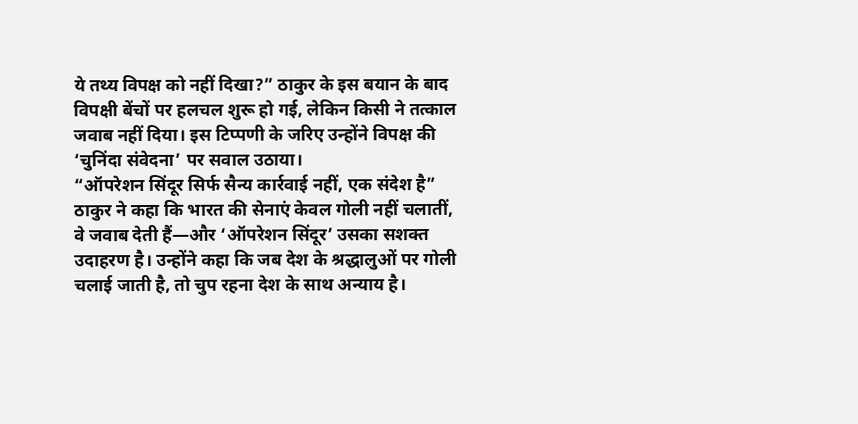ये तथ्य विपक्ष को नहीं दिखा?” ठाकुर के इस बयान के बाद विपक्षी बेंचों पर हलचल शुरू हो गई, लेकिन किसी ने तत्काल जवाब नहीं दिया। इस टिप्पणी के जरिए उन्होंने विपक्ष की ‘चुनिंदा संवेदना’ पर सवाल उठाया।
“ऑपरेशन सिंदूर सिर्फ सैन्य कार्रवाई नहीं, एक संदेश है”
ठाकुर ने कहा कि भारत की सेनाएं केवल गोली नहीं चलातीं, वे जवाब देती हैं—और ‘ऑपरेशन सिंदूर’ उसका सशक्त उदाहरण है। उन्होंने कहा कि जब देश के श्रद्धालुओं पर गोली चलाई जाती है, तो चुप रहना देश के साथ अन्याय है।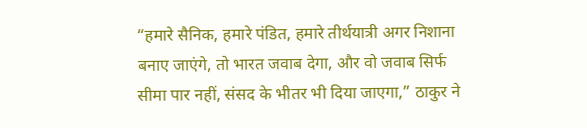“हमारे सैनिक, हमारे पंडित, हमारे तीर्थयात्री अगर निशाना बनाए जाएंगे, तो भारत जवाब देगा, और वो जवाब सिर्फ सीमा पार नहीं, संसद के भीतर भी दिया जाएगा,” ठाकुर ने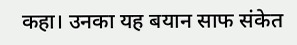कहा। उनका यह बयान साफ संकेत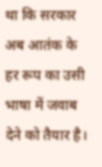था कि सरकार अब आतंक के हर रूप का उसी भाषा में जवाब देने को तैयार है।